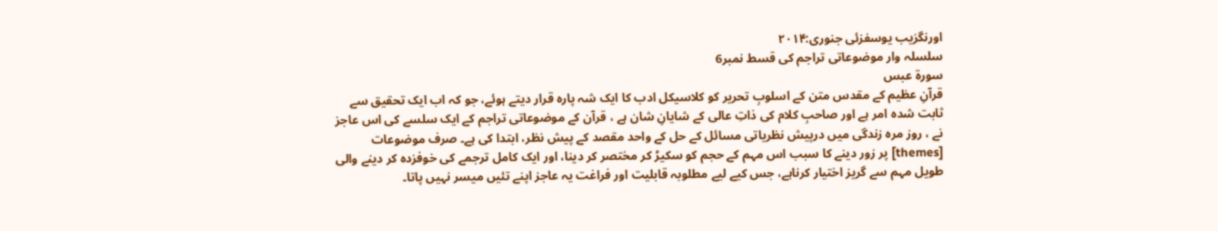اورنگزیب یوسفزئی جنوری:۲۰۱۴
سلسلہ وار موضوعاتی تراجم کی قسط نمبر6
سورة عبس
قرآنِ عظیم کے مقدس متن کے اسلوبِ تحریر کو کلاسیکل ادب کا ایک شہ پارہ قرار دیتے ہوئے، جو کہ اب ایک تحقیق سے ثابت شدہ امر ہے اور صاحبِ کلام کی ذاتِ عالی کے شایانِ شان ہے ، قرآن کے موضوعاتی تراجم کے ایک سلسے کی اس عاجز نے ، روز مرہ زندگی میں درپیش نظریاتی مسائل کے حل کے واحد مقصد کے پیش نظر، ابتدا کی ہے۔ صرف موضوعات [themes] پر زور دینے کا سبب اس مہم کے حجم کو سکیڑ کر مختصر کر دینا، اور ایک کامل ترجمے کی خوفزدہ کر دینے والی طویل مہم سے گریز اختیار کرناہے، جس کیے لیے مطلوبہ قابلیت اور فراغت یہ عاجز اپنے تئیں میسر نہیں پاتا۔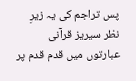پس تراجم کی یہ زیرِ نظر سیریز قرآنی عبارتوں میں قدم قدم پر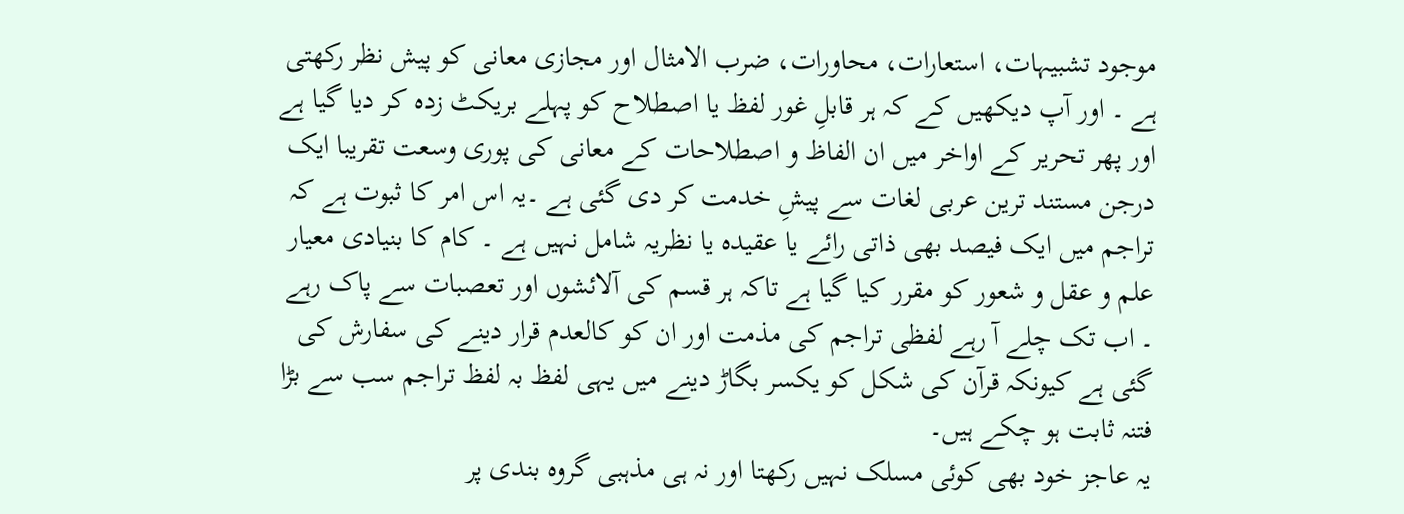موجود تشبیہات، استعارات، محاورات، ضرب الامثال اور مجازی معانی کو پیش نظر رکھتی ہے ۔ اور آپ دیکھیں کے کہ ہر قابلِ غور لفظ یا اصطلاح کو پہلے بریکٹ زدہ کر دیا گیا ہے اور پھر تحریر کے اواخر میں ان الفاظ و اصطلاحات کے معانی کی پوری وسعت تقریبا ایک درجن مستند ترین عربی لغات سے پیشِ خدمت کر دی گئی ہے ۔یہ اس امر کا ثبوت ہے کہ تراجم میں ایک فیصد بھی ذاتی رائے یا عقیدہ یا نظریہ شامل نہیں ہے ۔ کام کا بنیادی معیار علم و عقل و شعور کو مقرر کیا گیا ہے تاکہ ہر قسم کی آلائشوں اور تعصبات سے پاک رہے ۔ اب تک چلے آ رہے لفظی تراجم کی مذمت اور ان کو کالعدم قرار دینے کی سفارش کی گئی ہے کیونکہ قرآن کی شکل کو یکسر بگاڑ دینے میں یہی لفظ بہ لفظ تراجم سب سے بڑا فتنہ ثابت ہو چکے ہیں۔
یہ عاجز خود بھی کوئی مسلک نہیں رکھتا اور نہ ہی مذہبی گروہ بندی پر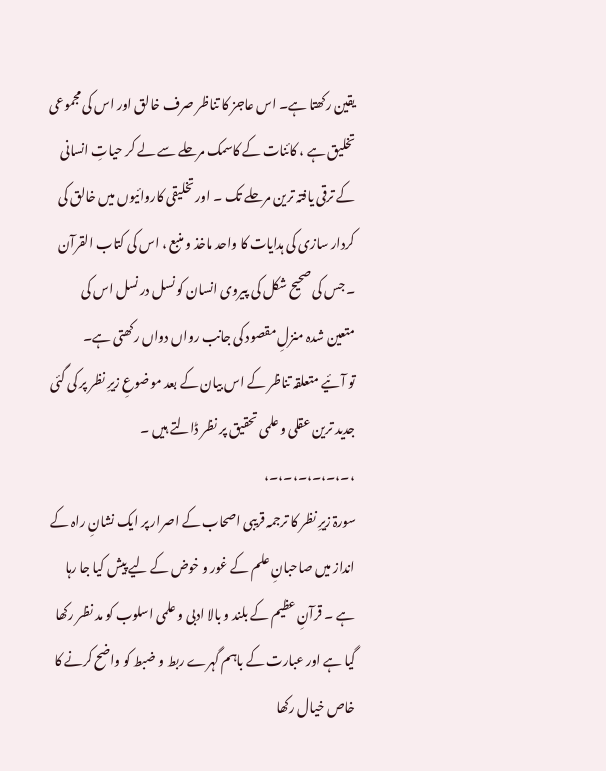یقین رکھتا ہے۔ اس عاجز کا تناظر صرف خالق اور اس کی مجموعی تخلیق ہے ، کائنات کے کاسمک مرحلے سے لے کر حیاتِ انسانی کے ترقی یافتہ ترین مرحلے تک ۔ اور تخلیقی کاروائیوں میں خالق کی کردار سازی کی ہدایات کا واحد ماخذ و منبع ، اس کی کتاب القرآن ۔ جس کی صحیح شکل کی پیروی انسان کو نسل در نسل اس کی متعین شدہ منزلِ مقصود کی جانب رواں دواں رکھتی ہے۔
تو آئیے متعلقہ تناظر کے اس بیان کے بعد موضوعِ زیرِ نظر پر کی گئی جدید ترین عقلی و علمی تحقیق پر نظر ڈالتے ہیں ۔
،۔،۔،۔،۔،۔،۔،
سورۃ زیرِ نظر کا ترجمہ قریبی اصحاب کے اصرار پر ایک نشانِ راہ کے انداز میں صاحبانِ علم کے غور و خوض کے لیے پیش کیا جا رہا ہے ۔ قرآنِ عظیم کے بلند و بالا ادبی و علمی اسلوب کو مد نظر رکھا گیا ہے اور عبارت کے باہم گہرے ربط و ضبط کو واضح کرنے کا خاص خیال رکھا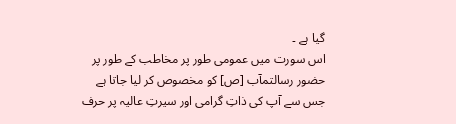گیا ہے ۔
اس سورت میں عمومی طور پر مخاطب کے طور پر حضور رسالتمآب [ص] کو مخصوص کر لیا جاتا ہے جس سے آپ کی ذاتِ گرامی اور سیرتِ عالیہ پر حرف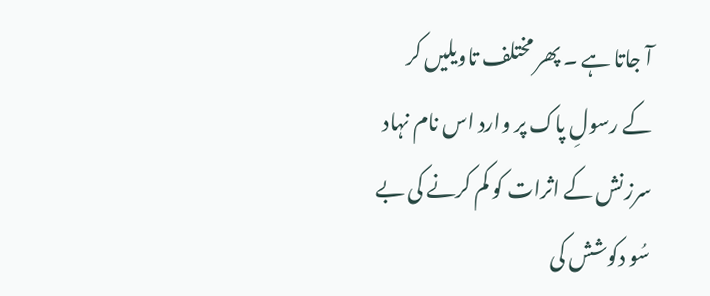آ جاتا ہے ۔ پھر مختلف تاویلیں کر کے رسولِ پاک پر وارد اس نام نہاد سرزنش کے اثرات کو کم کرنے کی بے سُو دکوشش کی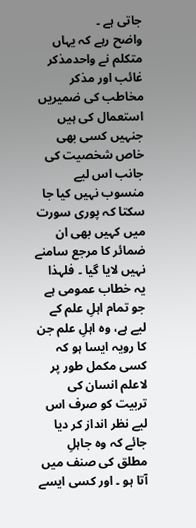جاتی ہے ۔
واضح رہے کہ یہاں متکلم نے واحدمذکر غائب اور مذکر مخاطب کی ضمیریں استعمال کی ہیں جنہیں کسی بھی خاص شخصیت کی جانب اس لیے منسوب نہیں کیا جا سکتا کہ پوری سورت میں کہیں بھی ان ضمائر کا مرجع سامنے نہیں لایا گیا ۔ فلہذا یہ خطاب عمومی ہے جو تمام اہلِ علم کے لیے ہے، وہ اہلِ علم جن کا رویہ ایسا ہو کہ کسی مکمل طور پر لاعلم انسان کی تربیت کو صرف اس لیے نظر انداز کر دیا جائے کہ وہ جاہلِ مطلق کی صنف میں آتا ہو ۔ اور کسی ایسے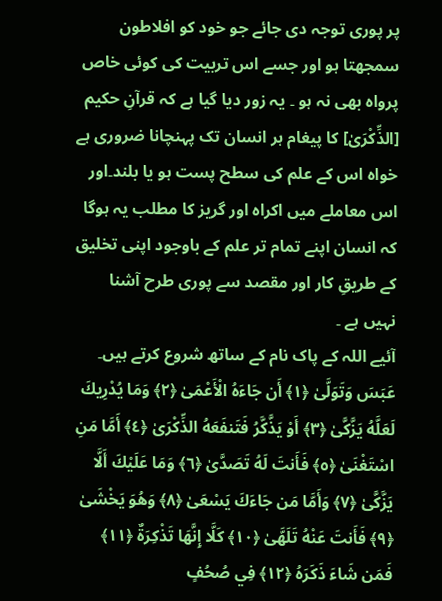پر پوری توجہ دی جائے جو خود کو افلاطون سمجھتا ہو اور جسے اس تربیت کی کوئی خاص پرواہ بھی نہ ہو ۔ یہ زور دیا گیا ہے کہ قرآنِ حکیم [الذِّكْرَىٰ] کا پیغام ہر انسان تک پہنچانا ضروری ہے خواہ اس کے علم کی سطح پست ہو یا بلند۔اور اس معاملے میں اکراہ اور گریز کا مطلب یہ ہوگا کہ انسان اپنے تمام تر علم کے باوجود اپنی تخلیق کے طریقِ کار اور مقصد سے پوری طرح آشنا نہیں ہے ۔
آئیے اللہ کے پاک نام کے ساتھ شروع کرتے ہیں۔
عَبَسَ وَتَوَلَّىٰ ﴿١﴾ أَن جَاءَهُ الْأَعْمَىٰ ﴿٢﴾ وَمَا يُدْرِيكَ لَعَلَّهُ يَزَّكَّىٰ ﴿٣﴾ أَوْ يَذَّكَّرُ فَتَنفَعَهُ الذِّكْرَىٰ ﴿٤﴾ أَمَّا مَنِ اسْتَغْنَىٰ ﴿٥﴾ فَأَنتَ لَهُ تَصَدَّىٰ ﴿٦﴾ وَمَا عَلَيْكَ أَلَّا يَزَّكَّىٰ ﴿٧﴾ وَأَمَّا مَن جَاءَكَ يَسْعَىٰ ﴿٨﴾ وَهُوَ يَخْشَىٰ ﴿٩﴾ فَأَنتَ عَنْهُ تَلَهَّىٰ ﴿١٠﴾ كَلَّا إِنَّهَا تَذْكِرَةٌ ﴿١١﴾ فَمَن شَاءَ ذَكَرَهُ ﴿١٢﴾ فِي صُحُفٍ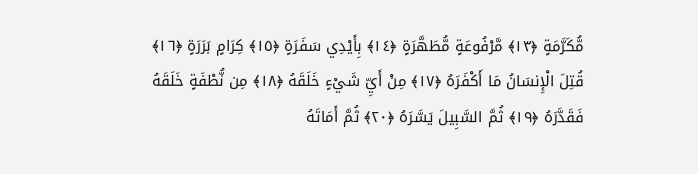مُّكَرَّمَةٍ ﴿١٣﴾ مَّرْفُوعَةٍ مُّطَهَّرَةٍ ﴿١٤﴾ بِأَيْدِي سَفَرَةٍ ﴿١٥﴾ كِرَامٍ بَرَرَةٍ ﴿١٦﴾ قُتِلَ الْإِنسَانُ مَا أَكْفَرَهُ ﴿١٧﴾ مِنْ أَيِّ شَيْءٍ خَلَقَهُ ﴿١٨﴾ مِن نُّطْفَةٍ خَلَقَهُ فَقَدَّرَهُ ﴿١٩﴾ ثُمَّ السَّبِيلَ يَسَّرَهُ ﴿٢٠﴾ ثُمَّ أَمَاتَهُ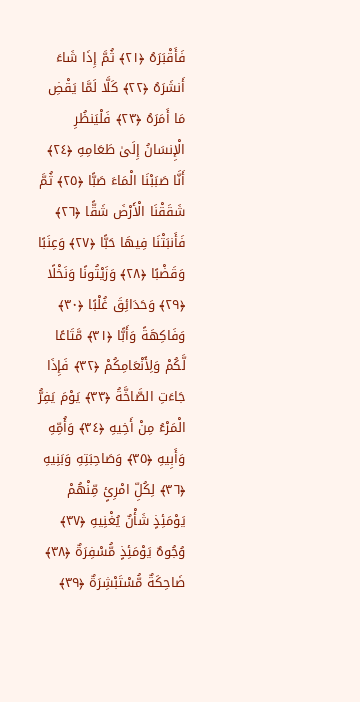فَأَقْبَرَهُ ﴿٢١﴾ ثُمَّ إِذَا شَاءَ أَنشَرَهُ ﴿٢٢﴾ كَلَّا لَمَّا يَقْضِ مَا أَمَرَهُ ﴿٢٣﴾ فَلْيَنظُرِ الْإِنسَانُ إِلَىٰ طَعَامِهِ ﴿٢٤﴾ أَنَّا صَبَبْنَا الْمَاءَ صَبًّا ﴿٢٥﴾ ثُمَّ شَقَقْنَا الْأَرْضَ شَقًّا ﴿٢٦﴾ فَأَنبَتْنَا فِيهَا حَبًّا ﴿٢٧﴾ وَعِنَبًا وَقَضْبًا ﴿٢٨﴾ وَزَيْتُونًا وَنَخْلًا ﴿٢٩﴾ وَحَدَائِقَ غُلْبًا ﴿٣٠﴾ وَفَاكِهَةً وَأَبًّا ﴿٣١﴾ مَّتَاعًا لَّكُمْ وَلِأَنْعَامِكُمْ ﴿٣٢﴾ فَإِذَا جَاءَتِ الصَّاخَّةُ ﴿٣٣﴾ يَوْمَ يَفِرُّ الْمَرْءُ مِنْ أَخِيهِ ﴿٣٤﴾ وَأُمِّهِ وَأَبِيهِ ﴿٣٥﴾ وَصَاحِبَتِهِ وَبَنِيهِ ﴿٣٦﴾ لِكُلِّ امْرِئٍ مِّنْهُمْ يَوْمَئِذٍ شَأْنٌ يُغْنِيهِ ﴿٣٧﴾ وُجُوهٌ يَوْمَئِذٍ مُّسْفِرَةٌ ﴿٣٨﴾ ضَاحِكَةٌ مُّسْتَبْشِرَةٌ ﴿٣٩﴾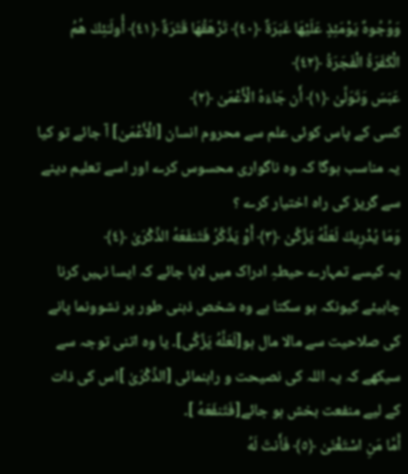وَوُجُوهٌ يَوْمَئِذٍ عَلَيْهَا غَبَرَةٌ ﴿٤٠﴾ تَرْهَقُهَا قَتَرَةٌ ﴿٤١﴾ أُولَـٰئِكَ هُمُ الْكَفَرَةُ الْفَجَرَةُ ﴿٤٢﴾
عَبَسَ وَتَوَلَّىٰ ﴿١﴾ أَن جَاءَهُ الْأَعْمَىٰ ﴿٢﴾
کسی کے پاس کوئی علم سے محروم انسان [الْأَعْمَىٰ] آ جائے تو کیا یہ مناسب ہوگا کہ وہ ناگواری محسوس کرے اور اسے تعلیم دینے سے گریز کی راہ اختیار کرے ؟
وَمَا يُدْرِيكَ لَعَلَّهُ يَزَّكَّىٰ ﴿٣﴾ أَوْ يَذَّكَّرُ فَتَنفَعَهُ الذِّكْرَىٰ ﴿٤﴾
یہ کیسے تمہارے حیطہِ ادراک میں لایا جائے کہ ایسا نہیں کرنا چاہیئے کیونکہ ہو سکتا ہے وہ شخص ذہنی طور پر نشوونما پانے کی صلاحیت سے مالا مال ہو[لَعَلَّهُ يَزَّكَّى]۔ یا وہ اتنی توجہ سے سیکھے کہ یہ اللہ کی نصیحت و راہنمائی [الذِّكْرَىٰ ]اس کی ذات کے لیے منفعت بخش ہو جائے[فَتَنفَعَهُ ]۔
أَمَّا مَنِ اسْتَغْنَىٰ ﴿٥﴾ فَأَنتَ لَهُ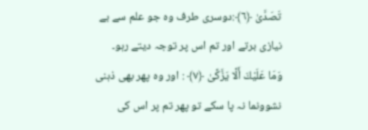تَصَدَّىٰ ﴿٦﴾:دوسری طرف وہ جو علم سے بے نیازی برتے اور تم اس پر توجہ دیتے رہو۔
وَمَا عَلَيْكَ أَلَّا يَزَّكَّىٰ ﴿٧﴾ : اور وہ پھر بھی ذہنی نشوونما نہ پا سکے تو پھر تم پر اس کی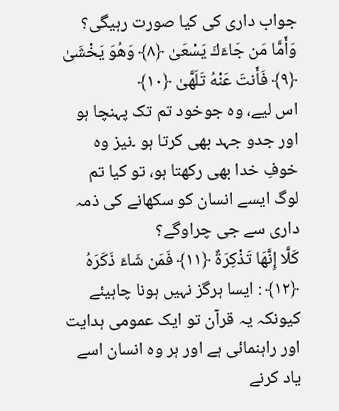جواب داری کی کیا صورت رہیگی؟
وَأَمَّا مَن جَاءَكَ يَسْعَىٰ ﴿٨﴾ وَهُوَ يَخْشَىٰ ﴿٩﴾ فَأَنتَ عَنْهُ تَلَهَّىٰ ﴿١٠﴾
اس لیے، وہ جوخود تم تک پہنچا ہو اور جدو جہد بھی کرتا ہو ۔نیز وہ خوفِ خدا بھی رکھتا ہو، تو کیا تم لوگ ایسے انسان کو سکھانے کی ذمہ داری سے جی چراوگے؟
كَلَّا إِنَّهَا تَذْكِرَةٌ ﴿١١﴾ فَمَن شَاءَ ذَكَرَهُ ﴿١٢﴾ : ایسا ہرگز نہیں ہونا چاہیئے کیونکہ یہ قرآن تو ایک عمومی ہدایت اور راہنمائی ہے اور ہر وہ انسان اسے یاد کرنے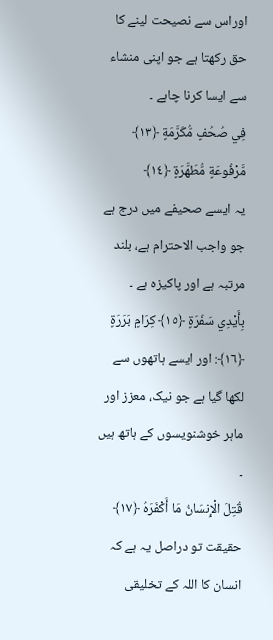اوراس سے نصیحت لینے کا حق رکھتا ہے جو اپنی منشاء سے ایسا کرنا چاہے ۔
فِي صُحُفٍ مُّكَرَّمَةٍ ﴿١٣﴾ مَّرْفُوعَةٍ مُّطَهَّرَةٍ ﴿١٤﴾
یہ ایسے صحیفے میں درج ہے جو واجب الاحترام ہے، بلند مرتبہ ہے اور پاکیزہ ہے ۔
بِأَيْدِي سَفَرَةٍ ﴿١٥﴾ كِرَامٍ بَرَرَةٍ ﴿١٦﴾: اور ایسے ہاتھوں سے لکھا گیا ہے جو نیک، معزز اور ماہر خوشنویسوں کے ہاتھ ہیں ۔
قُتِلَ الْإِنسَانُ مَا أَكْفَرَهُ ﴿١٧﴾
حقیقت تو دراصل یہ ہے کہ انسان کا اللہ کے تخلیقی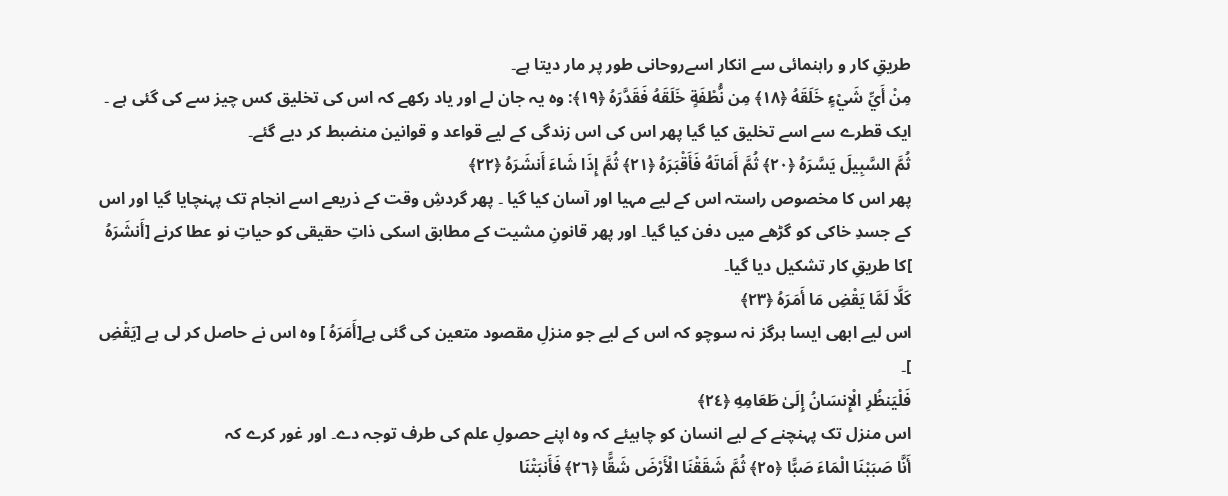طریقِ کار و راہنمائی سے انکار اسےروحانی طور پر مار دیتا ہے۔
مِنْ أَيِّ شَيْءٍ خَلَقَهُ ﴿١٨﴾ مِن نُّطْفَةٍ خَلَقَهُ فَقَدَّرَهُ ﴿١٩﴾: وہ یہ جان لے اور یاد رکھے کہ اس کی تخلیق کس چیز سے کی گئی ہے ۔ ایک قطرے سے اسے تخلیق کیا گیا پھر اس کی اس زندگی کے لیے قواعد و قوانین منضبط کر دیے گئے۔
ثُمَّ السَّبِيلَ يَسَّرَهُ ﴿٢٠﴾ ثُمَّ أَمَاتَهُ فَأَقْبَرَهُ ﴿٢١﴾ ثُمَّ إِذَا شَاءَ أَنشَرَهُ ﴿٢٢﴾
پھر اس کا مخصوص راستہ اس کے لیے مہیا اور آسان کیا گیا ۔ پھر گردشِ وقت کے ذریعے اسے انجام تک پہنچایا گیا اور اس کے جسدِ خاکی کو گڑھے میں دفن کیا گیا۔ اور پھر قانونِ مشیت کے مطابق اسکی ذاتِ حقیقی کو حیاتِ نو عطا کرنے [أَنشَرَهُ ]کا طریقِ کار تشکیل دیا گیا۔
كَلَّا لَمَّا يَقْضِ مَا أَمَرَهُ ﴿٢٣﴾
اس لیے ابھی ایسا ہرگز نہ سوچو کہ اس کے لیے جو منزلِ مقصود متعین کی گئی ہے[أَمَرَهُ ] وہ اس نے حاصل کر لی ہے [يَقْضِ ]۔
فَلْيَنظُرِ الْإِنسَانُ إِلَىٰ طَعَامِهِ ﴿٢٤﴾
اس منزل تک پہنچنے کے لیے انسان کو چاہیئے کہ وہ اپنے حصولِ علم کی طرف توجہ دے۔ اور غور کرے کہ
أَنَّا صَبَبْنَا الْمَاءَ صَبًّا ﴿٢٥﴾ ثُمَّ شَقَقْنَا الْأَرْضَ شَقًّا ﴿٢٦﴾ فَأَنبَتْنَا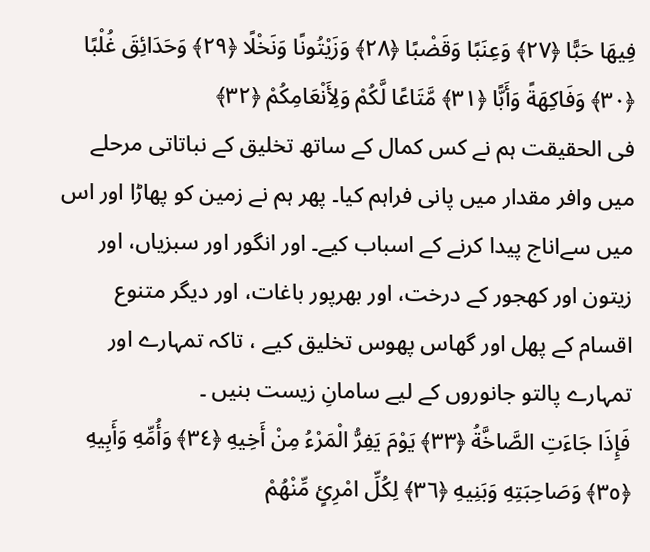فِيهَا حَبًّا ﴿٢٧﴾ وَعِنَبًا وَقَضْبًا ﴿٢٨﴾ وَزَيْتُونًا وَنَخْلًا ﴿٢٩﴾ وَحَدَائِقَ غُلْبًا ﴿٣٠﴾ وَفَاكِهَةً وَأَبًّا ﴿٣١﴾ مَّتَاعًا لَّكُمْ وَلِأَنْعَامِكُمْ ﴿٣٢﴾
فی الحقیقت ہم نے کس کمال کے ساتھ تخلیق کے نباتاتی مرحلے میں وافر مقدار میں پانی فراہم کیا۔ پھر ہم نے زمین کو پھاڑا اور اس میں سےاناج پیدا کرنے کے اسباب کیے۔ اور انگور اور سبزیاں، اور زیتون اور کھجور کے درخت، اور بھرپور باغات، اور دیگر متنوع اقسام کے پھل اور گھاس پھوس تخلیق کیے ، تاکہ تمہارے اور تمہارے پالتو جانوروں کے لیے سامانِ زیست بنیں ۔
فَإِذَا جَاءَتِ الصَّاخَّةُ ﴿٣٣﴾ يَوْمَ يَفِرُّ الْمَرْءُ مِنْ أَخِيهِ ﴿٣٤﴾ وَأُمِّهِ وَأَبِيهِ ﴿٣٥﴾ وَصَاحِبَتِهِ وَبَنِيهِ ﴿٣٦﴾ لِكُلِّ امْرِئٍ مِّنْهُمْ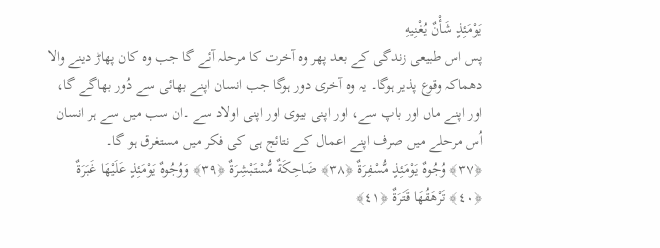يَوْمَئِذٍ شَأْنٌ يُغْنِيهِ
پس اس طبیعی زندگی کے بعد پھر وہ آخرت کا مرحلہ آئے گا جب وہ کان پھاڑ دینے والا دھماکہ وقوع پذیر ہوگا۔ یہ وہ آخری دور ہوگا جب انسان اپنے بھائی سے دُور بھاگے گا، اور اپنے ماں اور باپ سے، اور اپنی بیوی اور اپنی اولاد سے ۔ان سب میں سے ہر انسان اُس مرحلے میں صرف اپنے اعمال کے نتائج ہی کی فکر میں مستغرق ہو گا۔
﴿٣٧﴾ وُجُوهٌ يَوْمَئِذٍ مُّسْفِرَةٌ ﴿٣٨﴾ ضَاحِكَةٌ مُّسْتَبْشِرَةٌ ﴿٣٩﴾ وَوُجُوهٌ يَوْمَئِذٍ عَلَيْهَا غَبَرَةٌ ﴿٤٠﴾ تَرْهَقُهَا قَتَرَةٌ ﴿٤١﴾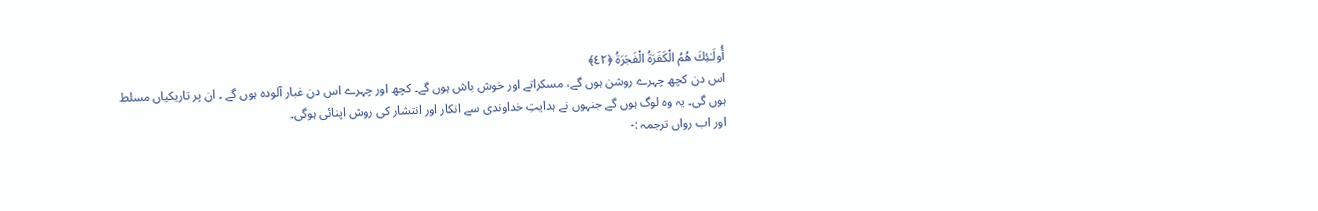أُولَـٰئِكَ هُمُ الْكَفَرَةُ الْفَجَرَةُ ﴿٤٢﴾
اس دن کچھ چہرے روشن ہوں گے، مسکراتے اور خوش باش ہوں گے۔ کچھ اور چہرے اس دن غبار آلودہ ہوں گے ۔ ان پر تاریکیاں مسلط ہوں گی۔ یہ وہ لوگ ہوں گے جنہوں نے ہدایتِ خداوندی سے انکار اور انتشار کی روش اپنائی ہوگی۔
اور اب رواں ترجمہ :-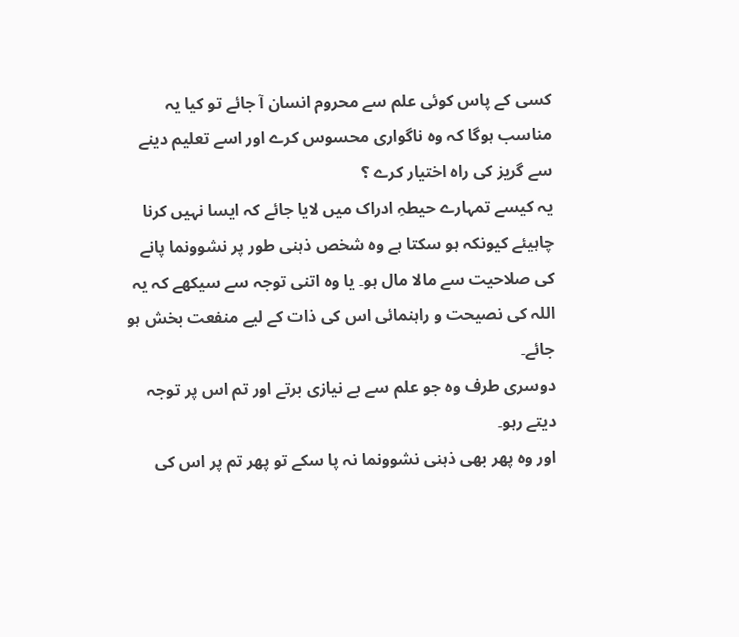کسی کے پاس کوئی علم سے محروم انسان آ جائے تو کیا یہ مناسب ہوگا کہ وہ ناگواری محسوس کرے اور اسے تعلیم دینے سے گریز کی راہ اختیار کرے ؟
یہ کیسے تمہارے حیطہِ ادراک میں لایا جائے کہ ایسا نہیں کرنا چاہیئے کیونکہ ہو سکتا ہے وہ شخص ذہنی طور پر نشوونما پانے کی صلاحیت سے مالا مال ہو۔ یا وہ اتنی توجہ سے سیکھے کہ یہ اللہ کی نصیحت و راہنمائی اس کی ذات کے لیے منفعت بخش ہو جائے۔
دوسری طرف وہ جو علم سے بے نیازی برتے اور تم اس پر توجہ دیتے رہو۔
اور وہ پھر بھی ذہنی نشوونما نہ پا سکے تو پھر تم پر اس کی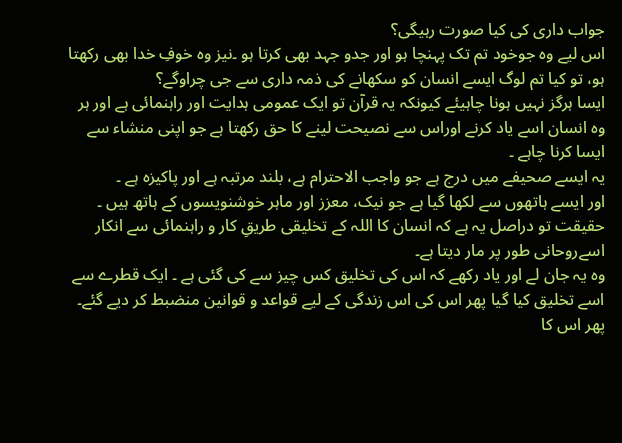جواب داری کی کیا صورت رہیگی؟
اس لیے وہ جوخود تم تک پہنچا ہو اور جدو جہد بھی کرتا ہو ۔نیز وہ خوفِ خدا بھی رکھتا ہو، تو کیا تم لوگ ایسے انسان کو سکھانے کی ذمہ داری سے جی چراوگے؟
ایسا ہرگز نہیں ہونا چاہیئے کیونکہ یہ قرآن تو ایک عمومی ہدایت اور راہنمائی ہے اور ہر وہ انسان اسے یاد کرنے اوراس سے نصیحت لینے کا حق رکھتا ہے جو اپنی منشاء سے ایسا کرنا چاہے ۔
یہ ایسے صحیفے میں درج ہے جو واجب الاحترام ہے، بلند مرتبہ ہے اور پاکیزہ ہے ۔
اور ایسے ہاتھوں سے لکھا گیا ہے جو نیک، معزز اور ماہر خوشنویسوں کے ہاتھ ہیں ۔
حقیقت تو دراصل یہ ہے کہ انسان کا اللہ کے تخلیقی طریقِ کار و راہنمائی سے انکار اسےروحانی طور پر مار دیتا ہے۔
وہ یہ جان لے اور یاد رکھے کہ اس کی تخلیق کس چیز سے کی گئی ہے ۔ ایک قطرے سے اسے تخلیق کیا گیا پھر اس کی اس زندگی کے لیے قواعد و قوانین منضبط کر دیے گئے۔
پھر اس کا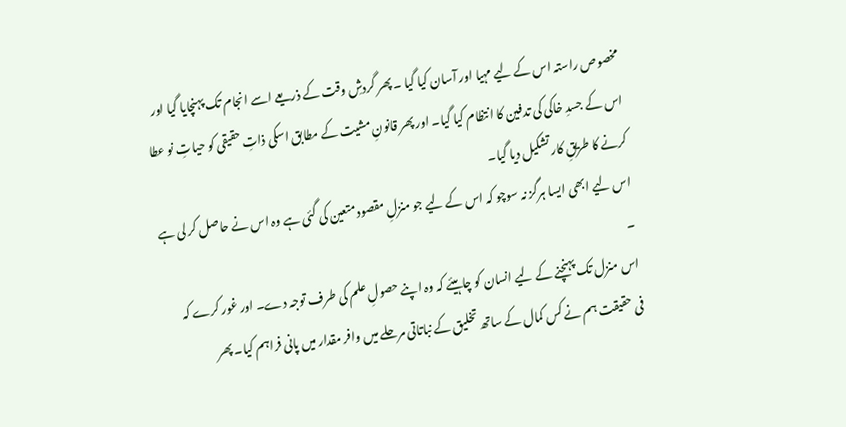مخصوص راستہ اس کے لیے مہیا اور آسان کیا گیا ۔ پھر گردشِ وقت کے ذریعے اسے انجام تک پہنچایا گیا اور اس کے جسدِ خاکی کی تدفین کا انتظام کیا گیا۔ اور پھر قانونِ مشیت کے مطابق اسکی ذاتِ حقیقی کو حیاتِ نو عطا کرنے کا طریقِ کار تشکیل دیا گیا۔
اس لیے ابھی ایسا ہرگز نہ سوچو کہ اس کے لیے جو منزلِ مقصود متعین کی گئی ہے وہ اس نے حاصل کر لی ہے ۔
اس منزل تک پہنچنے کے لیے انسان کو چاہیئے کہ وہ اپنے حصولِ علم کی طرف توجہ دے۔ اور غور کرے کہ
فی حقیقت ہم نے کس کمال کے ساتھ تخلیق کے نباتاتی مرحلے میں وافر مقدار میں پانی فراہم کیا۔ پھر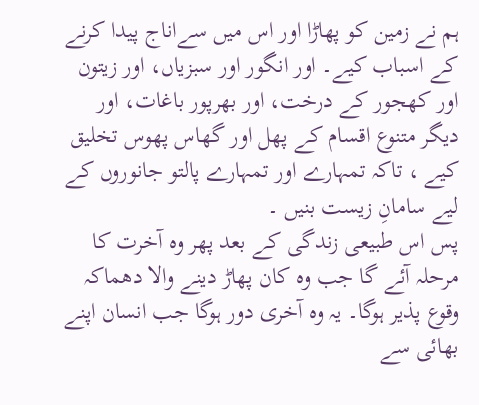ہم نے زمین کو پھاڑا اور اس میں سےاناج پیدا کرنے کے اسباب کیے۔ اور انگور اور سبزیاں، اور زیتون اور کھجور کے درخت، اور بھرپور باغات، اور دیگر متنوع اقسام کے پھل اور گھاس پھوس تخلیق کیے ، تاکہ تمہارے اور تمہارے پالتو جانوروں کے لیے سامانِ زیست بنیں ۔
پس اس طبیعی زندگی کے بعد پھر وہ آخرت کا مرحلہ آئے گا جب وہ کان پھاڑ دینے والا دھماکہ وقوع پذیر ہوگا۔ یہ وہ آخری دور ہوگا جب انسان اپنے بھائی سے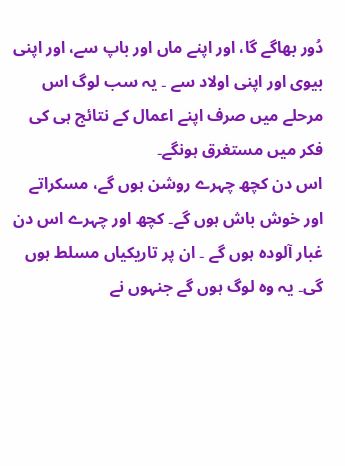دُور بھاگے گا، اور اپنے ماں اور باپ سے، اور اپنی بیوی اور اپنی اولاد سے ۔ یہ سب لوگ اس مرحلے میں صرف اپنے اعمال کے نتائج ہی کی فکر میں مستغرق ہونگے۔
اس دن کچھ چہرے روشن ہوں گے، مسکراتے اور خوش باش ہوں گے۔ کچھ اور چہرے اس دن غبار آلودہ ہوں گے ۔ ان پر تاریکیاں مسلط ہوں گی۔ یہ وہ لوگ ہوں گے جنہوں نے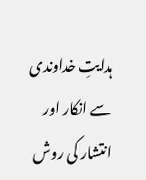ہدایتِ خداوندی سے انکار اور انتشار کی روش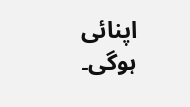اپنائی ہوگی۔